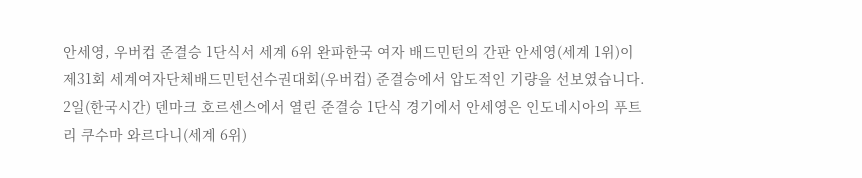안세영, 우버컵 준결승 1단식서 세계 6위 완파한국 여자 배드민턴의 간판 안세영(세계 1위)이 제31회 세계여자단체배드민턴선수권대회(우버컵) 준결승에서 압도적인 기량을 선보였습니다. 2일(한국시간) 덴마크 호르센스에서 열린 준결승 1단식 경기에서 안세영은 인도네시아의 푸트리 쿠수마 와르다니(세계 6위)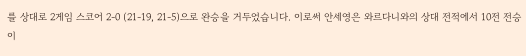를 상대로 2게임 스코어 2-0 (21-19, 21-5)으로 완승을 거두었습니다. 이로써 안세영은 와르다니와의 상대 전적에서 10전 전승이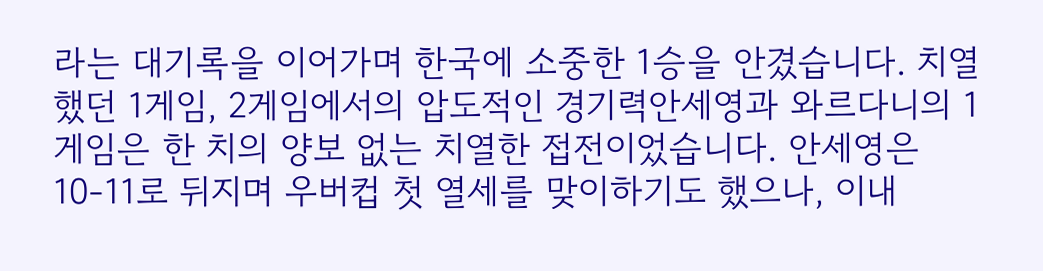라는 대기록을 이어가며 한국에 소중한 1승을 안겼습니다. 치열했던 1게임, 2게임에서의 압도적인 경기력안세영과 와르다니의 1게임은 한 치의 양보 없는 치열한 접전이었습니다. 안세영은 10-11로 뒤지며 우버컵 첫 열세를 맞이하기도 했으나, 이내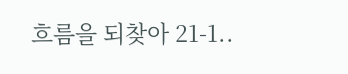흐름을 되찾아 21-1..